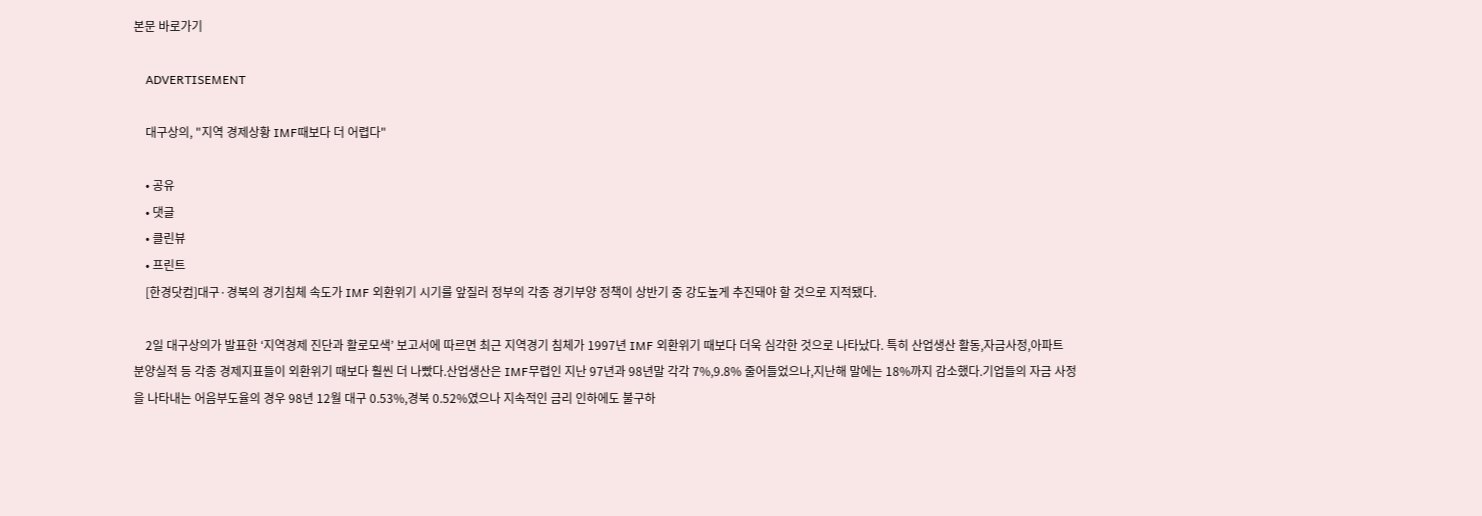본문 바로가기

    ADVERTISEMENT

    대구상의, "지역 경제상황 IMF때보다 더 어렵다"

    • 공유
    • 댓글
    • 클린뷰
    • 프린트
    [한경닷컴]대구·경북의 경기침체 속도가 IMF 외환위기 시기를 앞질러 정부의 각종 경기부양 정책이 상반기 중 강도높게 추진돼야 할 것으로 지적됐다.

    2일 대구상의가 발표한 ‘지역경제 진단과 활로모색’ 보고서에 따르면 최근 지역경기 침체가 1997년 IMF 외환위기 때보다 더욱 심각한 것으로 나타났다. 특히 산업생산 활동,자금사정,아파트 분양실적 등 각종 경제지표들이 외환위기 때보다 훨씬 더 나빴다.산업생산은 IMF무렵인 지난 97년과 98년말 각각 7%,9.8% 줄어들었으나,지난해 말에는 18%까지 감소했다.기업들의 자금 사정을 나타내는 어음부도율의 경우 98년 12월 대구 0.53%,경북 0.52%였으나 지속적인 금리 인하에도 불구하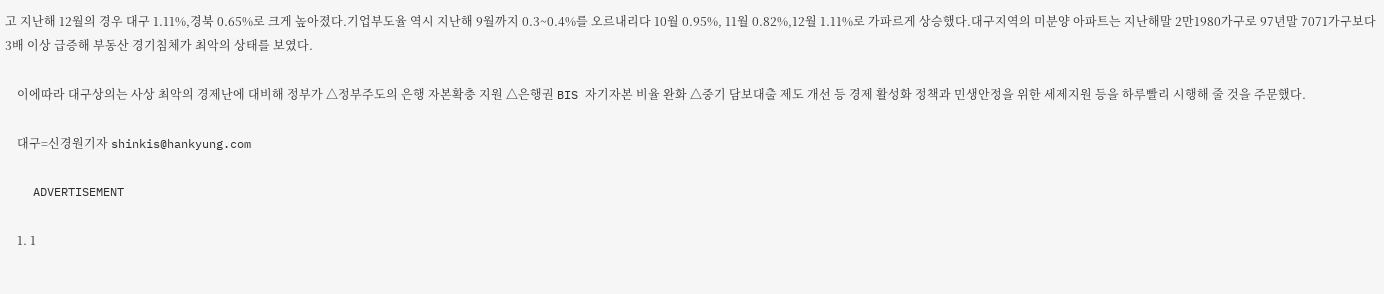고 지난해 12월의 경우 대구 1.11%,경북 0.65%로 크게 높아졌다.기업부도율 역시 지난해 9월까지 0.3~0.4%를 오르내리다 10월 0.95%, 11월 0.82%,12월 1.11%로 가파르게 상승했다.대구지역의 미분양 아파트는 지난해말 2만1980가구로 97년말 7071가구보다 3배 이상 급증해 부동산 경기침체가 최악의 상태를 보였다.

    이에따라 대구상의는 사상 최악의 경제난에 대비해 정부가 △정부주도의 은행 자본확충 지원 △은행권 BIS 자기자본 비율 완화 △중기 담보대출 제도 개선 등 경제 활성화 정책과 민생안정을 위한 세제지원 등을 하루빨리 시행해 줄 것을 주문했다.

    대구=신경원기자 shinkis@hankyung.com

    ADVERTISEMENT

    1. 1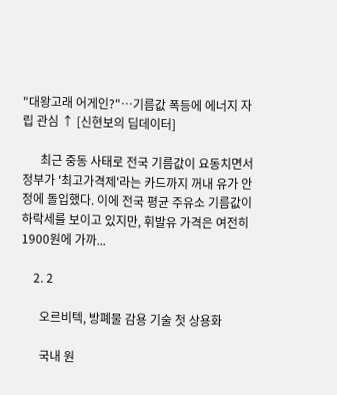"대왕고래 어게인?"…기름값 폭등에 에너지 자립 관심 ↑ [신현보의 딥데이터]

      최근 중동 사태로 전국 기름값이 요동치면서 정부가 '최고가격제'라는 카드까지 꺼내 유가 안정에 돌입했다. 이에 전국 평균 주유소 기름값이 하락세를 보이고 있지만, 휘발유 가격은 여전히 1900원에 가까...

    2. 2

      오르비텍, 방폐물 감용 기술 첫 상용화

      국내 원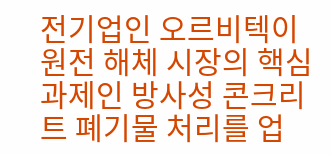전기업인 오르비텍이 원전 해체 시장의 핵심 과제인 방사성 콘크리트 폐기물 처리를 업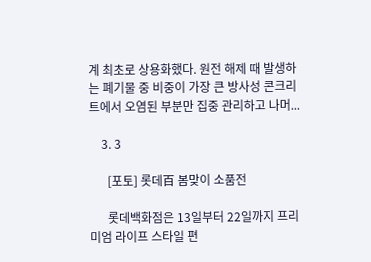계 최초로 상용화했다. 원전 해제 때 발생하는 폐기물 중 비중이 가장 큰 방사성 콘크리트에서 오염된 부분만 집중 관리하고 나머...

    3. 3

      [포토] 롯데百 봄맞이 소품전

      롯데백화점은 13일부터 22일까지 프리미엄 라이프 스타일 편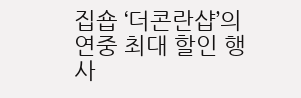집숍 ‘더콘란샵’의 연중 최대 할인 행사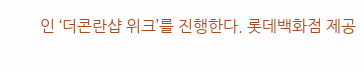인 ‘더콘란샵 위크’를 진행한다. 롯데백화점 제공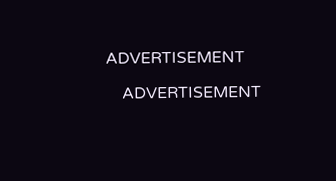ADVERTISEMENT

    ADVERTISEMENT